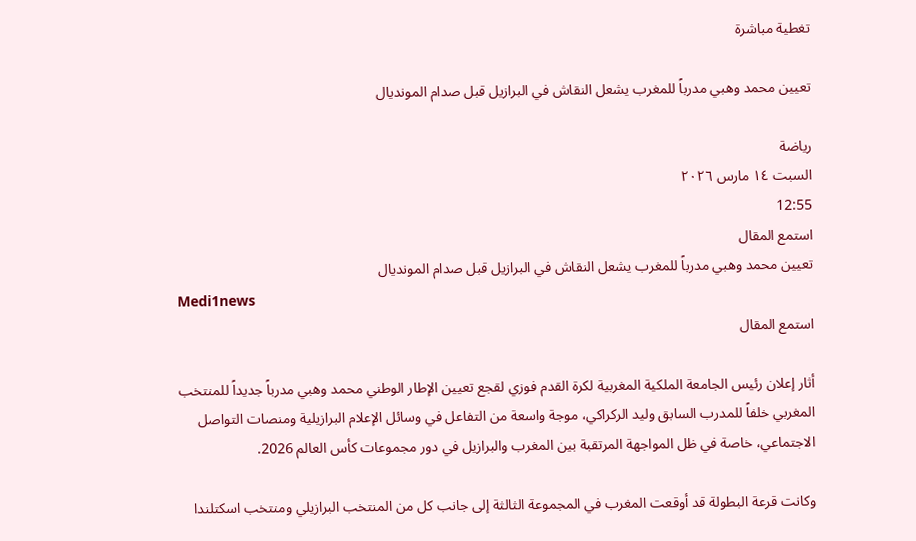تغطية مباشرة

تعيين محمد وهبي مدرباً للمغرب يشعل النقاش في البرازيل قبل صدام المونديال

رياضة
السبت ١٤ مارس ٢٠٢٦
12:55
استمع المقال
تعيين محمد وهبي مدرباً للمغرب يشعل النقاش في البرازيل قبل صدام المونديال
Medi1news
استمع المقال

أثار إعلان رئيس الجامعة الملكية المغربية لكرة القدم فوزي لقجع تعيين الإطار الوطني محمد وهبي مدرباً جديداً للمنتخب المغربي خلفاً للمدرب السابق وليد الركراكي، موجة واسعة من التفاعل في وسائل الإعلام البرازيلية ومنصات التواصل الاجتماعي، خاصة في ظل المواجهة المرتقبة بين المغرب والبرازيل في دور مجموعات كأس العالم 2026.

وكانت قرعة البطولة قد أوقعت المغرب في المجموعة الثالثة إلى جانب كل من المنتخب البرازيلي ومنتخب اسكتلندا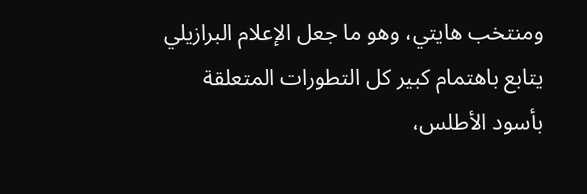ومنتخب هايتي، وهو ما جعل الإعلام البرازيلي يتابع باهتمام كبير كل التطورات المتعلقة بأسود الأطلس،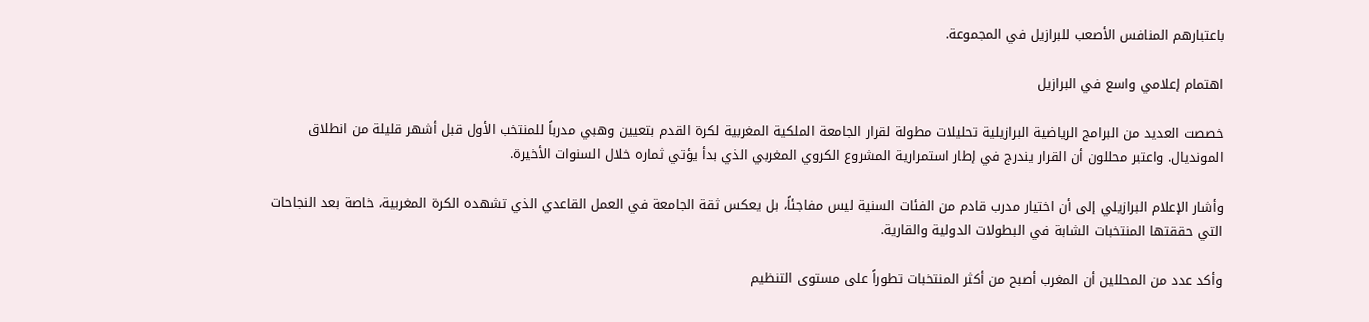باعتبارهم المنافس الأصعب للبرازيل في المجموعة.

اهتمام إعلامي واسع في البرازيل

خصصت العديد من البرامج الرياضية البرازيلية تحليلات مطولة لقرار الجامعة الملكية المغربية لكرة القدم بتعيين وهبي مدرباً للمنتخب الأول قبل أشهر قليلة من انطلاق المونديال. واعتبر محللون أن القرار يندرج في إطار استمرارية المشروع الكروي المغربي الذي بدأ يؤتي ثماره خلال السنوات الأخيرة.

وأشار الإعلام البرازيلي إلى أن اختيار مدرب قادم من الفئات السنية ليس مفاجئاً، بل يعكس ثقة الجامعة في العمل القاعدي الذي تشهده الكرة المغربية، خاصة بعد النجاحات التي حققتها المنتخبات الشابة في البطولات الدولية والقارية.

وأكد عدد من المحللين أن المغرب أصبح من أكثر المنتخبات تطوراً على مستوى التنظيم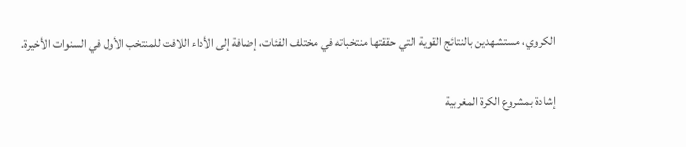الكروي، مستشهدين بالنتائج القوية التي حققتها منتخباته في مختلف الفئات، إضافة إلى الأداء اللافت للمنتخب الأول في السنوات الأخيرة.

إشادة بمشروع الكرة المغربية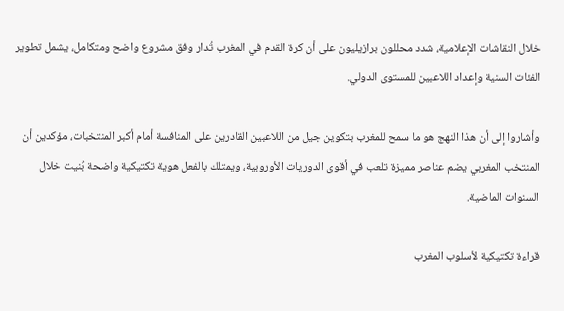خلال النقاشات الإعلامية، شدد محللون برازيليون على أن كرة القدم في المغرب تُدار وفق مشروع واضح ومتكامل، يشمل تطوير الفئات السنية وإعداد اللاعبين للمستوى الدولي.

وأشاروا إلى أن هذا النهج هو ما سمح للمغرب بتكوين جيل من اللاعبين القادرين على المنافسة أمام أكبر المنتخبات، مؤكدين أن المنتخب المغربي يضم عناصر مميزة تلعب في أقوى الدوريات الأوروبية، ويمتلك بالفعل هوية تكتيكية واضحة بُنيت خلال السنوات الماضية.

قراءة تكتيكية لأسلوب المغرب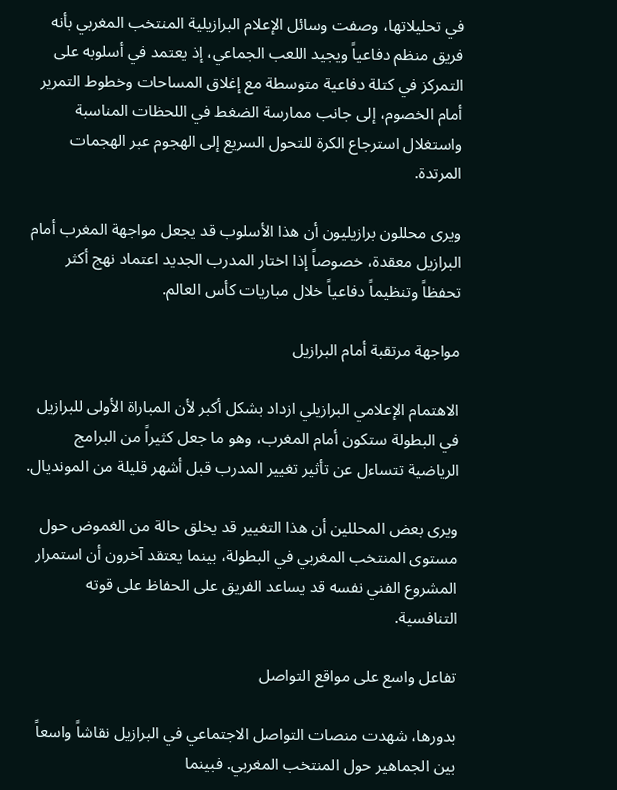في تحليلاتها، وصفت وسائل الإعلام البرازيلية المنتخب المغربي بأنه فريق منظم دفاعياً ويجيد اللعب الجماعي، إذ يعتمد في أسلوبه على التمركز في كتلة دفاعية متوسطة مع إغلاق المساحات وخطوط التمرير أمام الخصوم، إلى جانب ممارسة الضغط في اللحظات المناسبة واستغلال استرجاع الكرة للتحول السريع إلى الهجوم عبر الهجمات المرتدة.

ويرى محللون برازيليون أن هذا الأسلوب قد يجعل مواجهة المغرب أمام البرازيل معقدة، خصوصاً إذا اختار المدرب الجديد اعتماد نهج أكثر تحفظاً وتنظيماً دفاعياً خلال مباريات كأس العالم.

مواجهة مرتقبة أمام البرازيل

الاهتمام الإعلامي البرازيلي ازداد بشكل أكبر لأن المباراة الأولى للبرازيل في البطولة ستكون أمام المغرب، وهو ما جعل كثيراً من البرامج الرياضية تتساءل عن تأثير تغيير المدرب قبل أشهر قليلة من المونديال.

ويرى بعض المحللين أن هذا التغيير قد يخلق حالة من الغموض حول مستوى المنتخب المغربي في البطولة، بينما يعتقد آخرون أن استمرار المشروع الفني نفسه قد يساعد الفريق على الحفاظ على قوته التنافسية.

تفاعل واسع على مواقع التواصل

بدورها، شهدت منصات التواصل الاجتماعي في البرازيل نقاشاً واسعاً بين الجماهير حول المنتخب المغربي. فبينما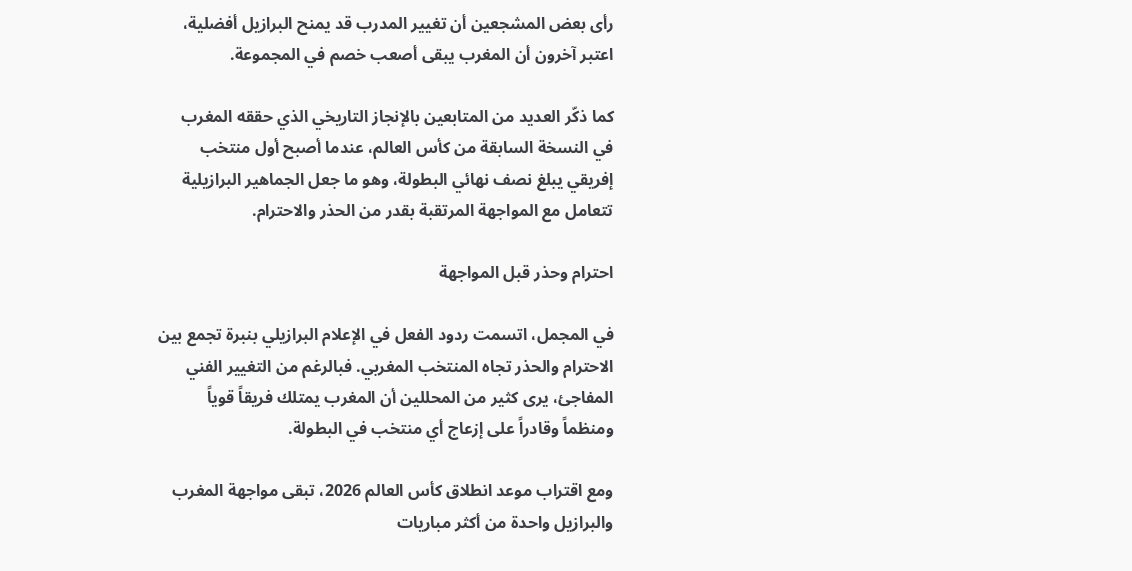رأى بعض المشجعين أن تغيير المدرب قد يمنح البرازيل أفضلية، اعتبر آخرون أن المغرب يبقى أصعب خصم في المجموعة.

كما ذكّر العديد من المتابعين بالإنجاز التاريخي الذي حققه المغرب في النسخة السابقة من كأس العالم، عندما أصبح أول منتخب إفريقي يبلغ نصف نهائي البطولة، وهو ما جعل الجماهير البرازيلية تتعامل مع المواجهة المرتقبة بقدر من الحذر والاحترام.

احترام وحذر قبل المواجهة

في المجمل، اتسمت ردود الفعل في الإعلام البرازيلي بنبرة تجمع بين الاحترام والحذر تجاه المنتخب المغربي. فبالرغم من التغيير الفني المفاجئ، يرى كثير من المحللين أن المغرب يمتلك فريقاً قوياً ومنظماً وقادراً على إزعاج أي منتخب في البطولة.

ومع اقتراب موعد انطلاق كأس العالم 2026، تبقى مواجهة المغرب والبرازيل واحدة من أكثر مباريات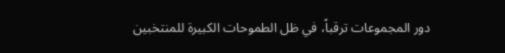دور المجموعات ترقباً، في ظل الطموحات الكبيرة للمنتخبين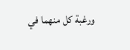ورغبة كل منهما في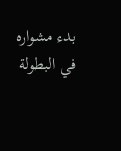بدء مشواره في البطولة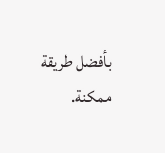بأفضل طريقة ممكنة.